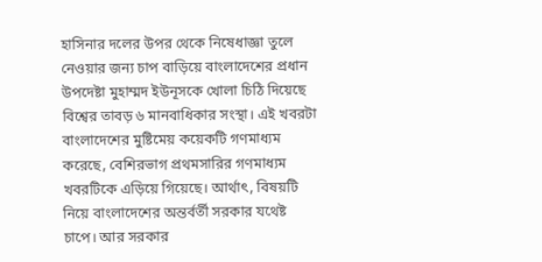হাসিনার দলের উপর থেকে নিষেধাজ্ঞা তুলে নেওয়ার জন্য চাপ বাড়িয়ে বাংলাদেশের প্রধান উপদেষ্টা মুহাম্মদ ইউনূসকে খোলা চিঠি দিয়েছে বিশ্বের তাবড় ৬ মানবাধিকার সংস্থা। এই খবরটা বাংলাদেশের মুষ্টিমেয় কয়েকটি গণমাধ্যম করেছে, বেশিরভাগ প্রথমসারির গণমাধ্যম খবরটিকে এড়িয়ে গিয়েছে। আর্থাৎ, বিষয়টি নিয়ে বাংলাদেশের অন্তর্বর্তী সরকার যথেষ্ট চাপে। আর সরকার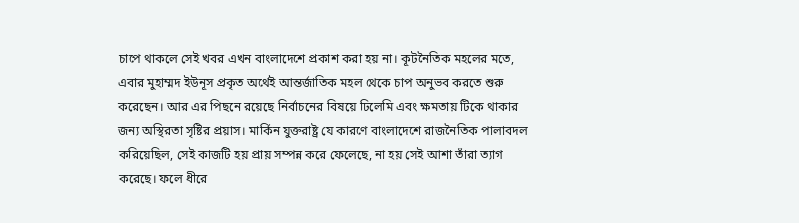চাপে থাকলে সেই খবর এখন বাংলাদেশে প্রকাশ করা হয় না। কূটনৈতিক মহলের মতে, এবার মুহাম্মদ ইউনূস প্রকৃত অর্থেই আন্তর্জাতিক মহল থেকে চাপ অনুভব করতে শুরু করেছেন। আর এর পিছনে রয়েছে নির্বাচনের বিষয়ে ঢিলেমি এবং ক্ষমতায় টিকে থাকার জন্য অস্থিরতা সৃষ্টির প্রয়াস। মার্কিন যুক্তরাষ্ট্র যে কারণে বাংলাদেশে রাজনৈতিক পালাবদল করিয়েছিল, সেই কাজটি হয় প্রায় সম্পন্ন করে ফেলেছে, না হয় সেই আশা তাঁরা ত্যাগ করেছে। ফলে ধীরে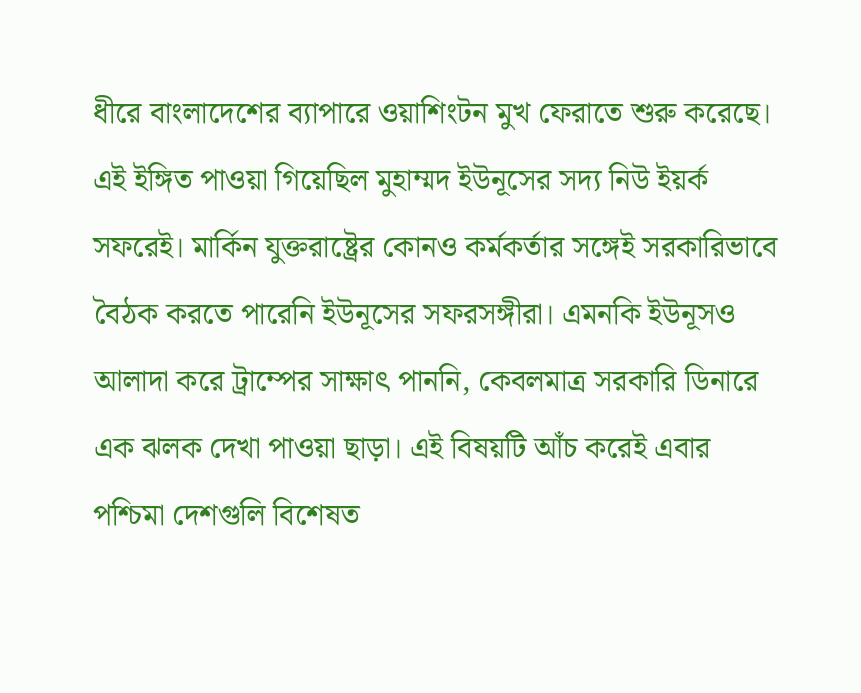ধীরে বাংলাদেশের ব্যাপারে ওয়াশিংটন মুখ ফেরাতে শুরু করেছে।
এই ইঙ্গিত পাওয়া গিয়েছিল মুহাম্মদ ইউনূসের সদ্য নিউ ইয়র্ক সফরেই। মার্কিন যুক্তরাষ্ট্রের কোনও কর্মকর্তার সঙ্গেই সরকারিভাবে বৈঠক করতে পারেনি ইউনূসের সফরসঙ্গীরা। এমনকি ইউনূসও আলাদা করে ট্রাম্পের সাক্ষাৎ পাননি, কেবলমাত্র সরকারি ডিনারে এক ঝলক দেখা পাওয়া ছাড়া। এই বিষয়টি আঁচ করেই এবার পশ্চিমা দেশগুলি বিশেষত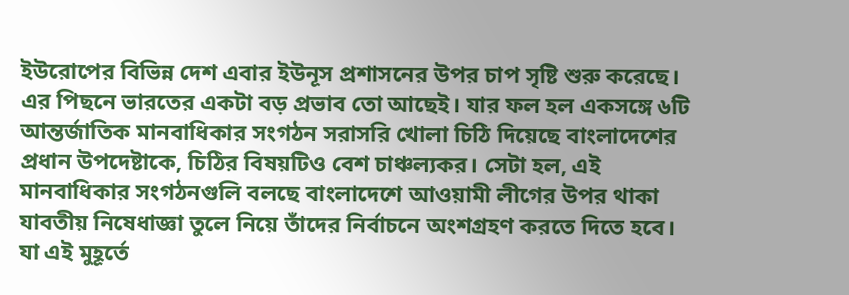ইউরোপের বিভিন্ন দেশ এবার ইউনূস প্রশাসনের উপর চাপ সৃষ্টি শুরু করেছে। এর পিছনে ভারতের একটা বড় প্রভাব তো আছেই। যার ফল হল একসঙ্গে ৬টি আন্তর্জাতিক মানবাধিকার সংগঠন সরাসরি খোলা চিঠি দিয়েছে বাংলাদেশের প্রধান উপদেষ্টাকে, চিঠির বিষয়টিও বেশ চাঞ্চল্যকর। সেটা হল, এই মানবাধিকার সংগঠনগুলি বলছে বাংলাদেশে আওয়ামী লীগের উপর থাকা যাবতীয় নিষেধাজ্ঞা তুলে নিয়ে তাঁদের নির্বাচনে অংশগ্রহণ করতে দিতে হবে। যা এই মুহূর্তে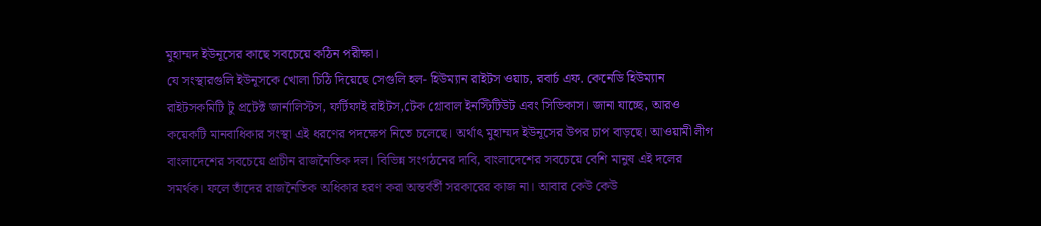মুহাম্মদ ইউনূসের কাছে সবচেয়ে কঠিন পরীক্ষা।
যে সংস্থারগুলি ইউনূসকে খোলা চিঠি দিয়েছে সেগুলি হল- হিউম্যান রাইটস ওয়াচ, রবার্চ এফ. কেনেডি হিউম্যান রাইটসকমিটি টু প্রটেক্ট জার্নালিস্টস, ফর্টিফাই রাইটস,টেক গ্লোবাল ইনস্টিটিউট এবং সিভিকাস। জানা যাচ্ছে, আরও কয়েকটি মানবাধিকার সংস্থা এই ধরণের পদক্ষেপ নিতে চলেছে। অর্থাৎ মুহাম্মদ ইউনূসের উপর চাপ বাড়ছে। আওয়ামী লীগ বাংলাদেশের সবচেয়ে প্রাচীন রাজনৈতিক দল। বিভিন্ন সংগঠনের দাবি, বাংলাদেশের সবচেয়ে বেশি মানুষ এই দলের সমর্থক। ফলে তাঁদের রাজনৈতিক অধিকার হরণ করা অন্তর্বর্তী সরকারের কাজ না। আবার কেউ কেউ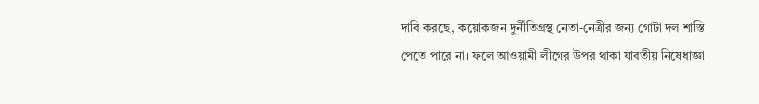দাবি করছে, কয়োকজন দুর্নীতিগ্রস্থ নেতা-নেত্রীর জন্য গোটা দল শাস্তি পেতে পারে না। ফলে আওয়ামী লীগের উপর থাকা যাবতীয় নিষেধাজ্ঞা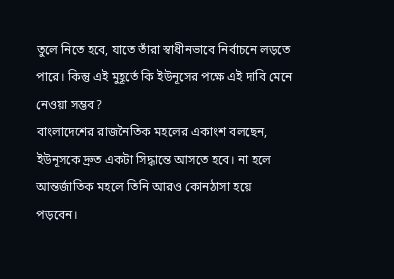তুলে নিতে হবে, যাতে তাঁরা স্বাধীনভাবে নির্বাচনে লড়তে পারে। কিন্তু এই মুহূর্তে কি ইউনূসের পক্ষে এই দাবি মেনে নেওয়া সম্ভব?
বাংলাদেশের রাজনৈতিক মহলের একাংশ বলছেন, ইউনূসকে দ্রুত একটা সিদ্ধান্তে আসতে হবে। না হলে আন্তর্জাতিক মহলে তিনি আরও কোনঠাসা হয়ে পড়বেন।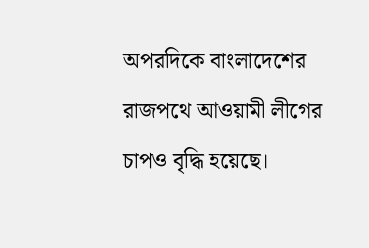অপরদিকে বাংলাদেশের রাজপথে আওয়ামী লীগের চাপও বৃদ্ধি হয়েছে।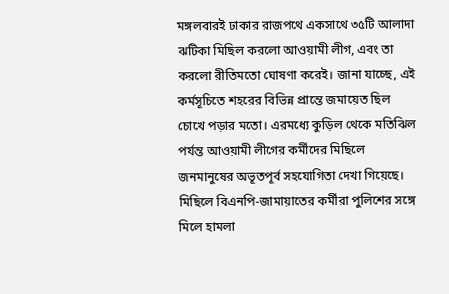মঙ্গলবারই ঢাকার রাজপথে একসাথে ৩৫টি আলাদা ঝটিকা মিছিল করলো আওয়ামী লীগ, এবং তা করলো রীতিমতো ঘোষণা করেই। জানা যাচ্ছে, এই কর্মসূচিতে শহরের বিভিন্ন প্রান্তে জমায়েত ছিল চোখে পড়ার মতো। এরমধ্যে কুড়িল থেকে মতিঝিল পর্যন্ত আওয়ামী লীগের কর্মীদের মিছিলে জনমানুষের অভূতপূর্ব সহযোগিতা দেখা গিয়েছে। মিছিলে বিএনপি-জামায়াতের কর্মীরা পুলিশের সঙ্গে মিলে হামলা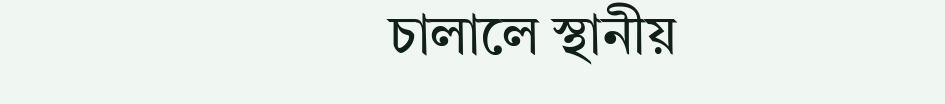চালালে স্থানীয়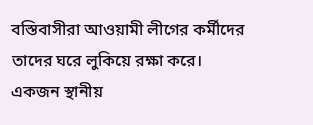বস্তিবাসীরা আওয়ামী লীগের কর্মীদের তাদের ঘরে লুকিয়ে রক্ষা করে। একজন স্থানীয়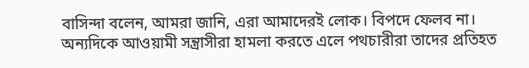বাসিন্দা বলেন, আমরা জানি, এরা আমাদেরই লোক। বিপদে ফেলব না। অন্যদিকে আওয়ামী সন্ত্রাসীরা হামলা করতে এলে পথচারীরা তাদের প্রতিহত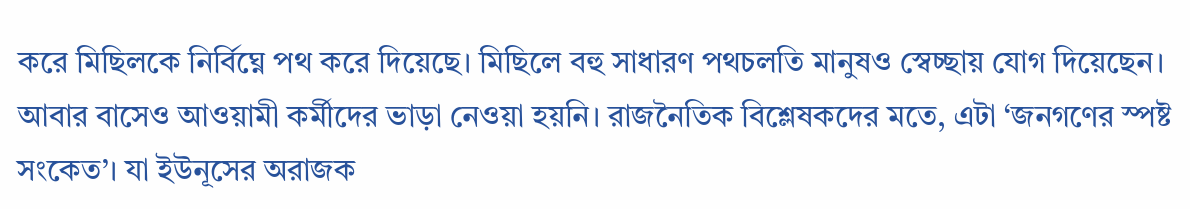করে মিছিলকে নির্বিঘ্নে পথ করে দিয়েছে। মিছিলে বহু সাধারণ পথচলতি মানুষও স্বেচ্ছায় যোগ দিয়েছেন। আবার বাসেও আওয়ামী কর্মীদের ভাড়া নেওয়া হয়নি। রাজনৈতিক বিশ্লেষকদের মতে, এটা ‘জনগণের স্পষ্ট সংকেত’। যা ইউনূসের অরাজক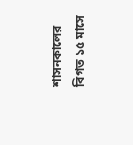শাসনকালের বিগত ১৫ মাসে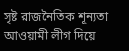সৃষ্ট রাজনৈতিক শূন্যতা আওয়ামী লীগ দিয়ে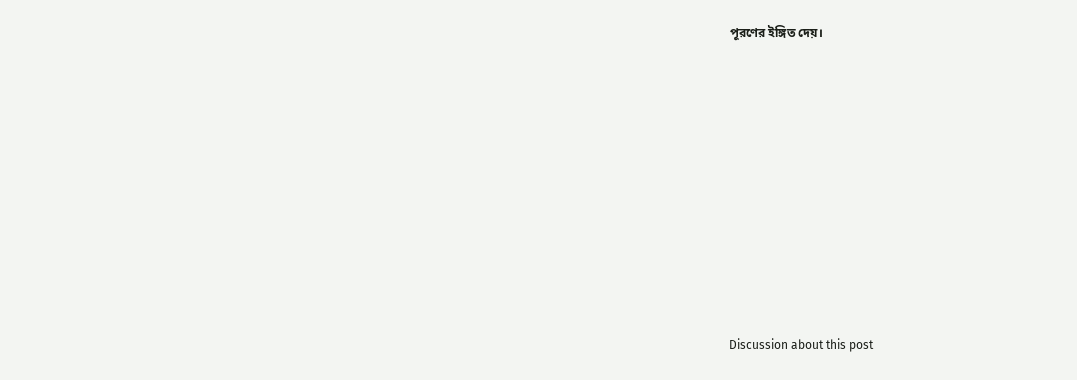পূরণের ইঙ্গিত দেয়।












Discussion about this post